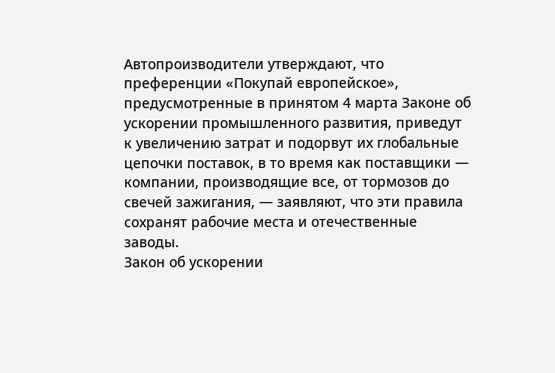Автопроизводители утверждают, что преференции «Покупай европейское», предусмотренные в принятом 4 марта Законе об ускорении промышленного развития, приведут к увеличению затрат и подорвут их глобальные цепочки поставок, в то время как поставщики — компании, производящие все, от тормозов до свечей зажигания, — заявляют, что эти правила сохранят рабочие места и отечественные заводы.
Закон об ускорении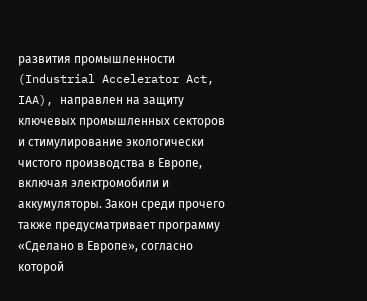развития промышленности (Industrial Accelerator Act, IAA), направлен на защиту ключевых промышленных секторов и стимулирование экологически чистого производства в Европе, включая электромобили и аккумуляторы. Закон среди прочего также предусматривает программу «Сделано в Европе», согласно которой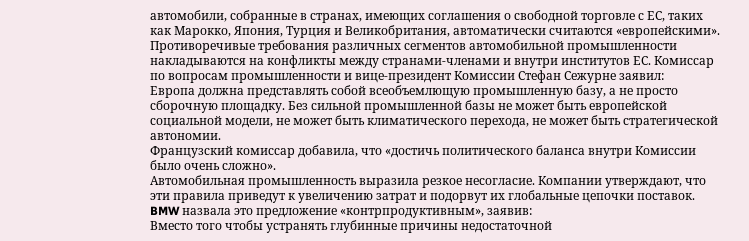автомобили, собранные в странах, имеющих соглашения о свободной торговле с ЕС, таких как Марокко, Япония, Турция и Великобритания, автоматически считаются «европейскими». Противоречивые требования различных сегментов автомобильной промышленности накладываются на конфликты между странами-членами и внутри институтов ЕС. Комиссар по вопросам промышленности и вице-президент Комиссии Стефан Сежурне заявил:
Европа должна представлять собой всеобъемлющую промышленную базу, а не просто сборочную площадку. Без сильной промышленной базы не может быть европейской социальной модели, не может быть климатического перехода, не может быть стратегической автономии.
Французский комиссар добавила, что «достичь политического баланса внутри Комиссии было очень сложно».
Автомобильная промышленность выразила резкое несогласие. Компании утверждают, что эти правила приведут к увеличению затрат и подорвут их глобальные цепочки поставок. BMW назвала это предложение «контрпродуктивным», заявив:
Вместо того чтобы устранять глубинные причины недостаточной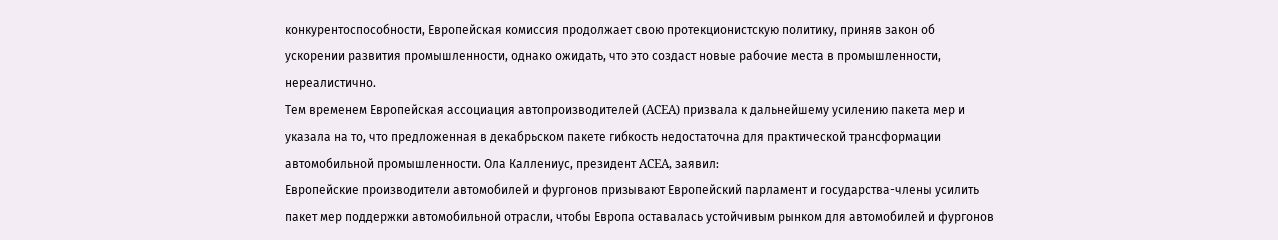конкурентоспособности, Европейская комиссия продолжает свою протекционистскую политику, приняв закон об ускорении развития промышленности, однако ожидать, что это создаст новые рабочие места в промышленности, нереалистично.
Тем временем Европейская ассоциация автопроизводителей (ACEA) призвала к дальнейшему усилению пакета мер и указала на то, что предложенная в декабрьском пакете гибкость недостаточна для практической трансформации автомобильной промышленности. Ола Каллениус, президент ACEA, заявил:
Европейские производители автомобилей и фургонов призывают Европейский парламент и государства-члены усилить пакет мер поддержки автомобильной отрасли, чтобы Европа оставалась устойчивым рынком для автомобилей и фургонов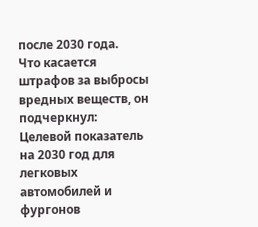после 2030 года.
Что касается штрафов за выбросы вредных веществ, он подчеркнул:
Целевой показатель на 2030 год для легковых автомобилей и фургонов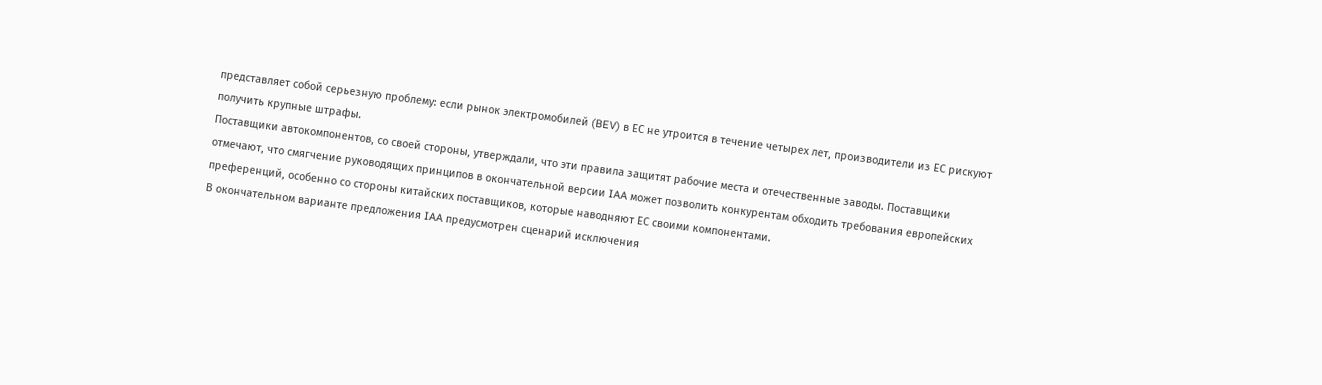представляет собой серьезную проблему: если рынок электромобилей (BEV) в ЕС не утроится в течение четырех лет, производители из ЕС рискуют получить крупные штрафы.
Поставщики автокомпонентов, со своей стороны, утверждали, что эти правила защитят рабочие места и отечественные заводы. Поставщики отмечают, что смягчение руководящих принципов в окончательной версии IAA может позволить конкурентам обходить требования европейских преференций, особенно со стороны китайских поставщиков, которые наводняют ЕС своими компонентами.
В окончательном варианте предложения IAA предусмотрен сценарий исключения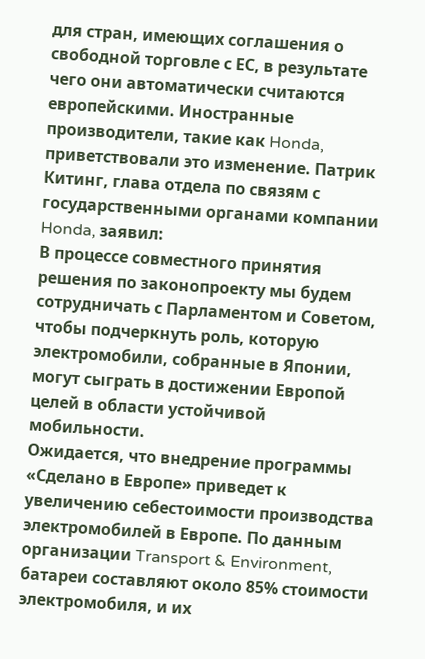для стран, имеющих соглашения о свободной торговле с ЕС, в результате чего они автоматически считаются европейскими. Иностранные производители, такие как Honda, приветствовали это изменение. Патрик Китинг, глава отдела по связям с государственными органами компании Honda, заявил:
В процессе совместного принятия решения по законопроекту мы будем сотрудничать с Парламентом и Советом, чтобы подчеркнуть роль, которую электромобили, собранные в Японии, могут сыграть в достижении Европой целей в области устойчивой мобильности.
Ожидается, что внедрение программы «Сделано в Европе» приведет к увеличению себестоимости производства электромобилей в Европе. По данным организации Transport & Environment, батареи составляют около 85% стоимости электромобиля, и их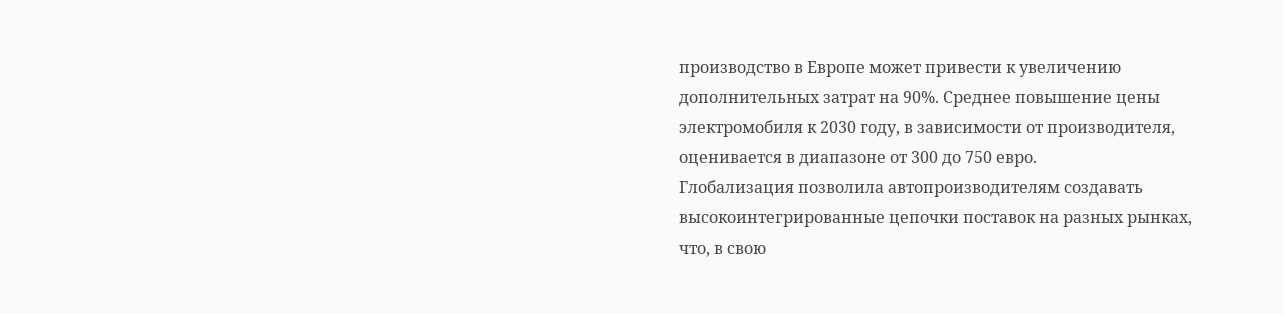производство в Европе может привести к увеличению дополнительных затрат на 90%. Среднее повышение цены электромобиля к 2030 году, в зависимости от производителя, оценивается в диапазоне от 300 до 750 евро.
Глобализация позволила автопроизводителям создавать высокоинтегрированные цепочки поставок на разных рынках, что, в свою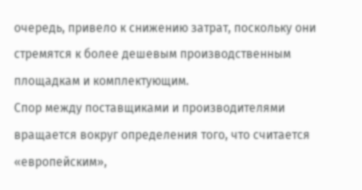очередь, привело к снижению затрат, поскольку они стремятся к более дешевым производственным площадкам и комплектующим.
Спор между поставщиками и производителями вращается вокруг определения того, что считается «европейским»,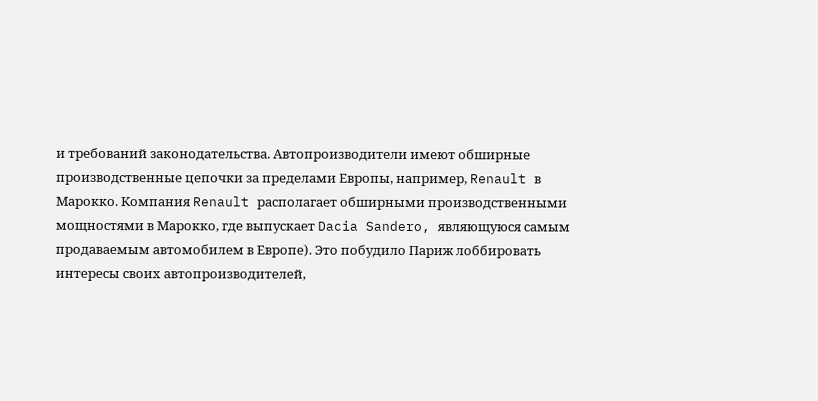и требований законодательства. Автопроизводители имеют обширные производственные цепочки за пределами Европы, например, Renault в Марокко. Компания Renault располагает обширными производственными мощностями в Марокко, где выпускает Dacia Sandero, являющуюся самым продаваемым автомобилем в Европе). Это побудило Париж лоббировать интересы своих автопроизводителей,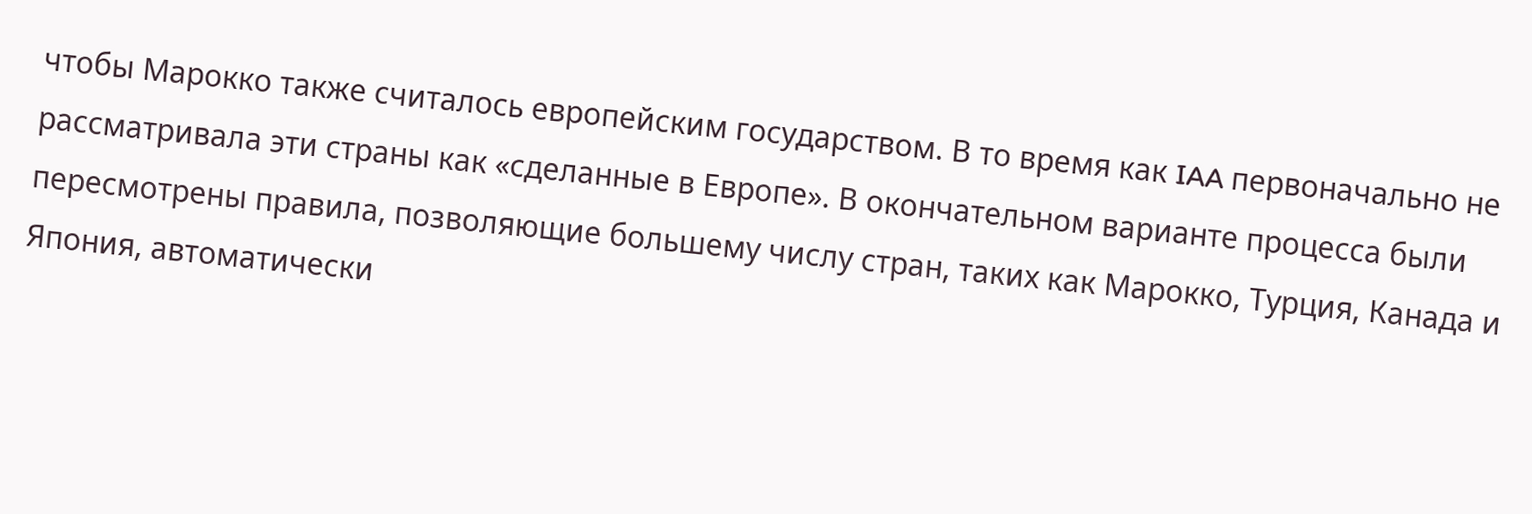чтобы Марокко также считалось европейским государством. В то время как IAA первоначально не рассматривала эти страны как «сделанные в Европе». В окончательном варианте процесса были пересмотрены правила, позволяющие большему числу стран, таких как Марокко, Турция, Канада и Япония, автоматически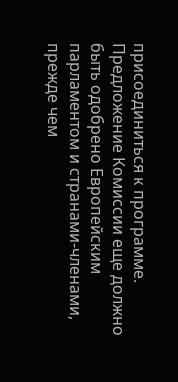присоединиться к программе.
Предложение Комиссии еще должно быть одобрено Европейским парламентом и странами-членами, прежде чем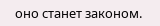оно станет законом.